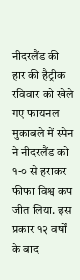नीदरलैंड की हार की हैट्रीक
रविवार को खेले गए फायनल मुकाबले में स्पेन ने नीदरलैंड को १-० से हराकर फीफा विश्व कप जीत लिया. इस प्रकार १२ वर्षों के बाद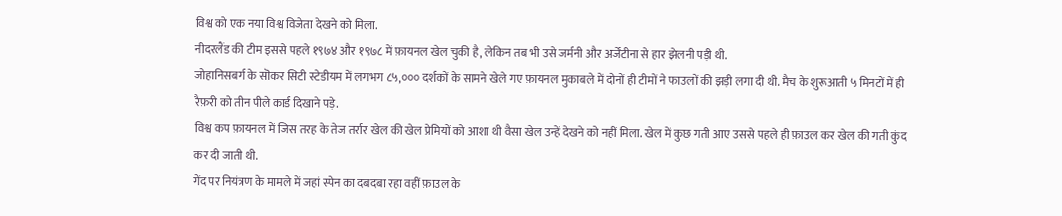विश्व को एक नया विश्व विजेता देखने को मिला.
नीदरलैंड की टीम इससे पहले १९७४ और १९७८ में फ़ायनल खेल चुकी है, लेकिन तब भी उसे जर्मनी और अर्जेंटीना से हार झेलनी पड़ी थी.
जोहानिसबर्ग के सॊकर सिटी स्टेडीयम में लगभग ८५,००० दर्शकों के सामने खेले गए फ़ायनल मुकाबले में दोनों ही टीमों ने फाउलों की झड़ी लगा दी थी. मैच के शुरूआती ५ मिनटों में ही रैफ़री को तीन पीले कार्ड दिखाने पड़े.
विश्व कप फ़ायनल में जिस तरह के तेज तर्रार खेल की खेल प्रेमियों को आशा थी वैसा खेल उन्हें देखने को नहीं मिला. खेल में कुछ गती आए उससे पहले ही फ़ाउल कर खेल की गती कुंद कर दी जाती थी.
गेंद पर नियंत्रण के मामले में जहां स्पेन का दबदबा रहा वहीं फ़ाउल के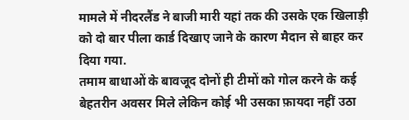मामले में नीदरलैंड ने बाजी मारी यहां तक की उसके एक खिलाड़ी को दो बार पीला कार्ड दिखाए जाने के कारण मैदान से बाहर कर दिया गया.
तमाम बाधाओं के बावजूद दोनों ही टीमों को गोल करने के कई बेहतरीन अवसर मिले लेकिन कोई भी उसका फ़ायदा नहीं उठा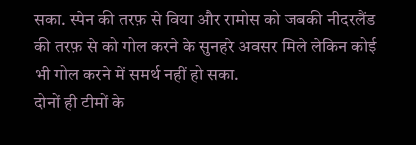सका. स्पेन की तरफ़ से विया और रामोस को जबकी नीदरलैंड की तरफ़ से को गोल करने के सुनहरे अवसर मिले लेकिन कोई भी गोल करने में समर्थ नहीं हो सका.
दोनों ही टीमों के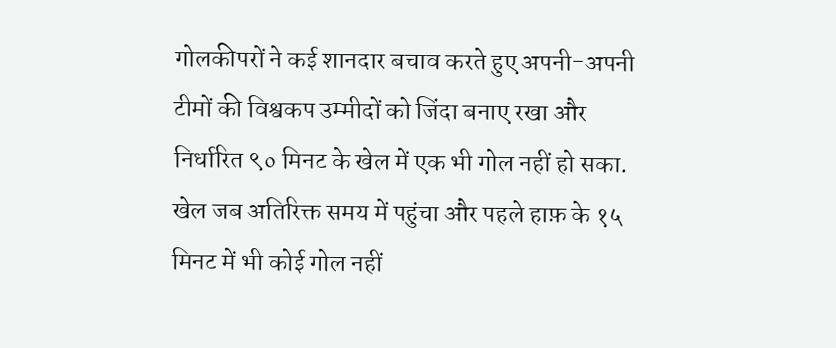गोलकीपरों ने कई शानदार बचाव करते हुए अपनी-अपनी टीमों की विश्वकप उम्मीदों को जिंदा बनाए रखा और निर्धारित ९० मिनट के खेल में एक भी गोल नहीं हो सका.
खेल जब अतिरिक्त समय में पहुंचा और पहले हाफ़ के १५ मिनट में भी कोई गोल नहीं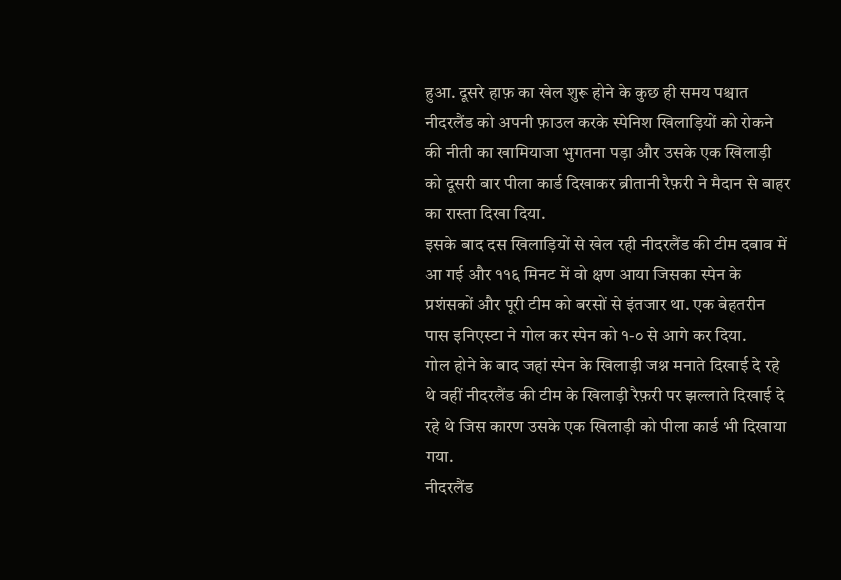हुआ. दूसरे हाफ़ का खेल शुरू होने के कुछ ही समय पश्चात नीदरलैंड को अपनी फ़ाउल करके स्पेनिश खिलाड़ियों को रोकने की नीती का खामियाजा भुगतना पड़ा और उसके एक खिलाड़ी को दूसरी बार पीला कार्ड दिखाकर ब्रीतानी रैफ़री ने मैदान से बाहर का रास्ता दिखा दिया.
इसके बाद दस खिलाड़ियों से खेल रही नीदरलैंड की टीम दबाव में आ गई और ११६ मिनट में वो क्षण आया जिसका स्पेन के प्रशंसकों और पूरी टीम को बरसों से इंतजार था. एक बेहतरीन पास इनिएस्टा ने गोल कर स्पेन को १-० से आगे कर दिया.
गोल होने के बाद जहां स्पेन के खिलाड़ी जश्न मनाते दिखाई दे रहे थे वहीं नीदरलैंड की टीम के खिलाड़ी रैफ़री पर झल्लाते दिखाई दे रहे थे जिस कारण उसके एक खिलाड़ी को पीला कार्ड भी दिखाया गया.
नीदरलैंड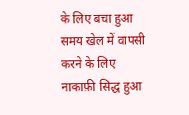के लिए बचा हुआ समय खेल में वापसी करने के लिए नाकाफ़ी सिद्ध हुआ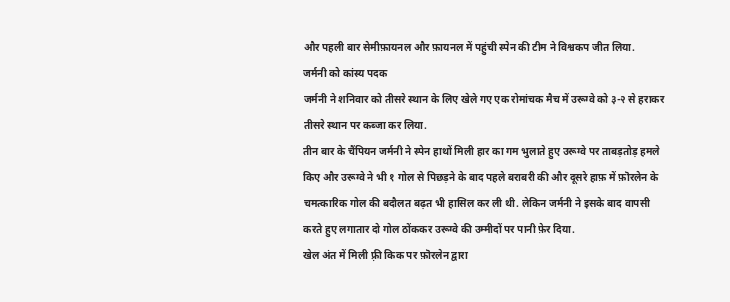और पहली बार सेमीफ़ायनल और फ़ायनल में पहुंची स्पेन की टीम ने विश्वकप जीत लिया.
जर्मनी को कांस्य पदक
जर्मनी ने शनिवार को तीसरे स्थान के लिए खेले गए एक रोमांचक मैच में उरूग्वे को ३-२ से हराकर तीसरे स्थान पर कब्जा कर लिया.
तीन बार के चैंपियन जर्मनी ने स्पेन हाथों मिली हार का गम भुलाते हुए उरूग्वे पर ताबड़तोड़ हमले किए और उरूग्वे ने भी १ गोल से पिछड़ने के बाद पहले बराबरी की और दूसरे हाफ़ में फ़ॊरलेन के चमत्कारिक गोल की बदौलत बढ़त भी हासिल कर ली थी. लेकिन जर्मनी ने इसके बाद वापसी करते हुए लगातार दो गोल ठोंककर उरूग्वे की उम्मीदों पर पानी फ़ेर दिया.
खेल अंत में मिली फ़्री किक पर फ़ॊरलेन द्वारा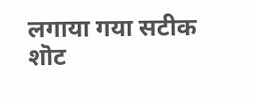लगाया गया सटीक शॊट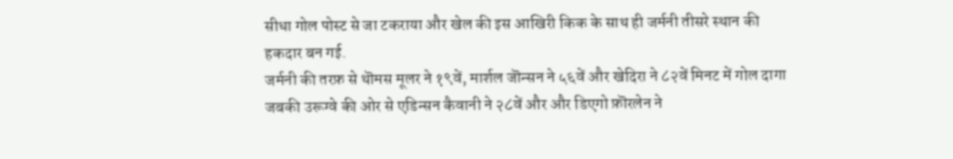सीधा गोल पोस्ट से जा टकराया और खेल की इस आखिरी किक के साथ ही जर्मनी तीसरे स्थान की हकदार बन गई.
जर्मनी की तरफ़ से थॊमस मूलर ने १९वें, मार्शल जॊन्सन ने ५६वें और खेदिरा ने ८२वें मिनट में गोल दागा जबकी उरूग्वे की ओर से एडिन्सन कैवानी ने २८वें और और डिएगो फ़ॊरलेन ने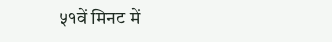५१वें मिनट में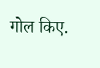गोल किए.